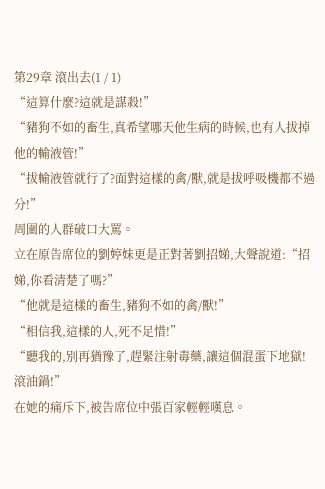第29章 滾出去(1 / 1)
“這算什麼?這就是謀殺!”
“豬狗不如的畜生,真希望哪天他生病的時候,也有人拔掉他的輸液管!”
“拔輸液管就行了?面對這樣的禽/獸,就是拔呼吸機都不過分!”
周圍的人群破口大罵。
立在原告席位的劉婷妹更是正對著劉招娣,大聲說道:“招娣,你看清楚了嗎?”
“他就是這樣的畜生,豬狗不如的禽/獸!”
“相信我,這樣的人,死不足惜!”
“聽我的,別再猶豫了,趕緊注射毒藥,讓這個混蛋下地獄!滾油鍋!”
在她的痛斥下,被告席位中張百家輕輕嘆息。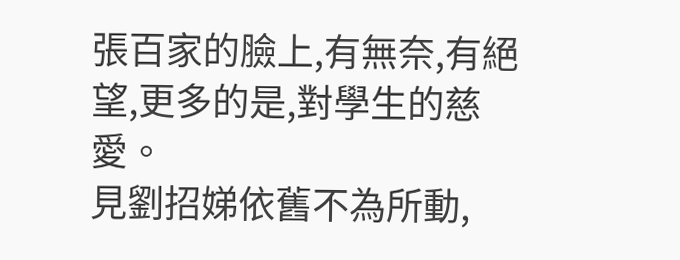張百家的臉上,有無奈,有絕望,更多的是,對學生的慈愛。
見劉招娣依舊不為所動,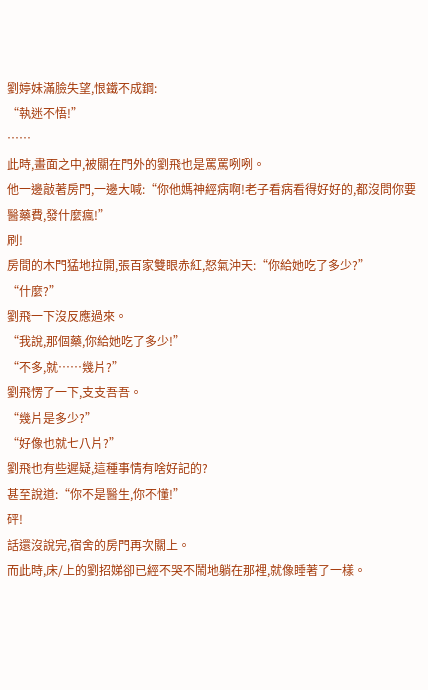劉婷妹滿臉失望,恨鐵不成鋼:
“執迷不悟!”
……
此時,畫面之中,被關在門外的劉飛也是罵罵咧咧。
他一邊敲著房門,一邊大喊:“你他媽神經病啊!老子看病看得好好的,都沒問你要醫藥費,發什麼瘋!”
刷!
房間的木門猛地拉開,張百家雙眼赤紅,怒氣沖天:“你給她吃了多少?”
“什麼?”
劉飛一下沒反應過來。
“我說,那個藥,你給她吃了多少!”
“不多,就……幾片?”
劉飛愣了一下,支支吾吾。
“幾片是多少?”
“好像也就七八片?”
劉飛也有些遲疑,這種事情有啥好記的?
甚至說道:“你不是醫生,你不懂!”
砰!
話還沒說完,宿舍的房門再次關上。
而此時,床/上的劉招娣卻已經不哭不鬧地躺在那裡,就像睡著了一樣。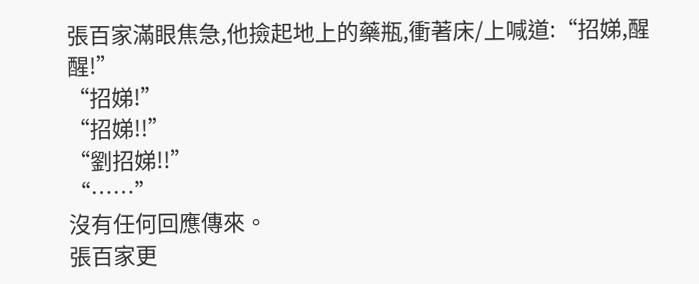張百家滿眼焦急,他撿起地上的藥瓶,衝著床/上喊道:“招娣,醒醒!”
“招娣!”
“招娣!!”
“劉招娣!!”
“……”
沒有任何回應傳來。
張百家更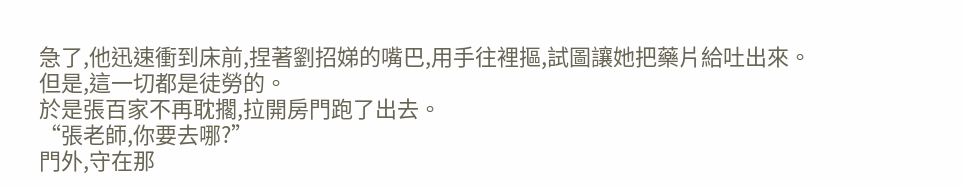急了,他迅速衝到床前,捏著劉招娣的嘴巴,用手往裡摳,試圖讓她把藥片給吐出來。
但是,這一切都是徒勞的。
於是張百家不再耽擱,拉開房門跑了出去。
“張老師,你要去哪?”
門外,守在那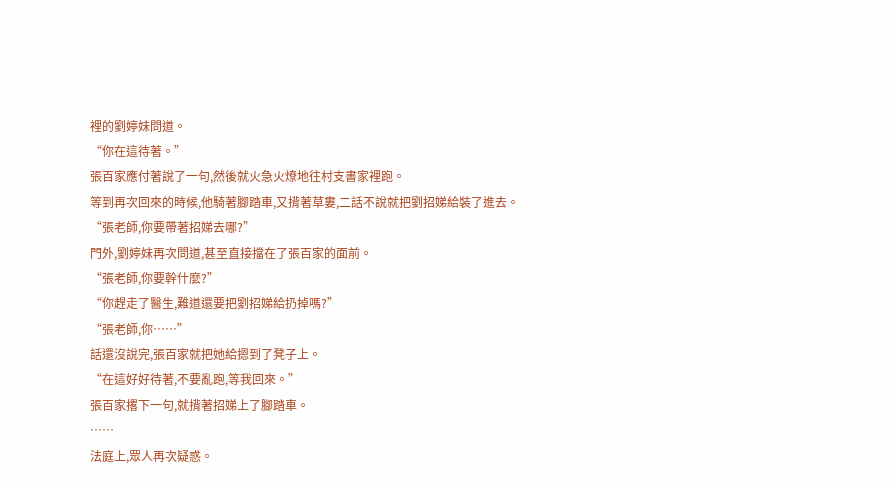裡的劉婷妹問道。
“你在這待著。”
張百家應付著說了一句,然後就火急火燎地往村支書家裡跑。
等到再次回來的時候,他騎著腳踏車,又揹著草婁,二話不說就把劉招娣給裝了進去。
“張老師,你要帶著招娣去哪?”
門外,劉婷妹再次問道,甚至直接擋在了張百家的面前。
“張老師,你要幹什麼?”
“你趕走了醫生,難道還要把劉招娣給扔掉嗎?”
“張老師,你……”
話還沒說完,張百家就把她給摁到了凳子上。
“在這好好待著,不要亂跑,等我回來。”
張百家撂下一句,就揹著招娣上了腳踏車。
……
法庭上,眾人再次疑惑。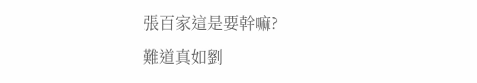張百家這是要幹嘛?
難道真如劉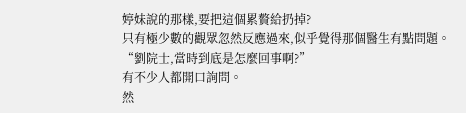婷妹說的那樣,要把這個累贅給扔掉?
只有極少數的觀眾忽然反應過來,似乎覺得那個醫生有點問題。
“劉院士,當時到底是怎麼回事啊?”
有不少人都開口詢問。
然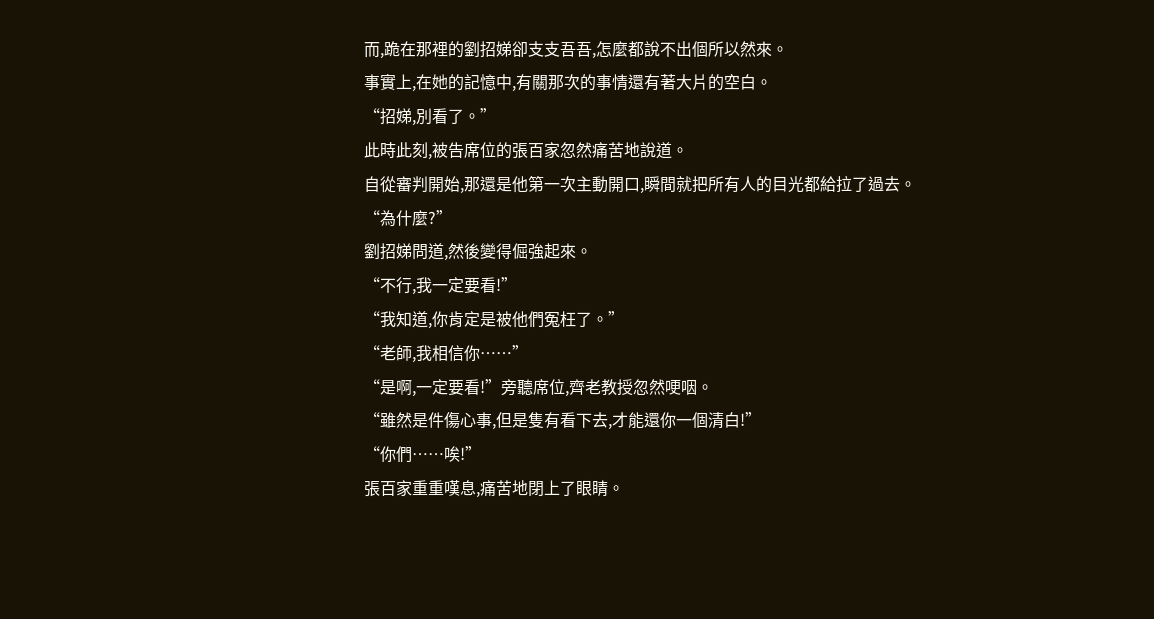而,跪在那裡的劉招娣卻支支吾吾,怎麼都說不出個所以然來。
事實上,在她的記憶中,有關那次的事情還有著大片的空白。
“招娣,別看了。”
此時此刻,被告席位的張百家忽然痛苦地說道。
自從審判開始,那還是他第一次主動開口,瞬間就把所有人的目光都給拉了過去。
“為什麼?”
劉招娣問道,然後變得倔強起來。
“不行,我一定要看!”
“我知道,你肯定是被他們冤枉了。”
“老師,我相信你……”
“是啊,一定要看!”旁聽席位,齊老教授忽然哽咽。
“雖然是件傷心事,但是隻有看下去,才能還你一個清白!”
“你們……唉!”
張百家重重嘆息,痛苦地閉上了眼睛。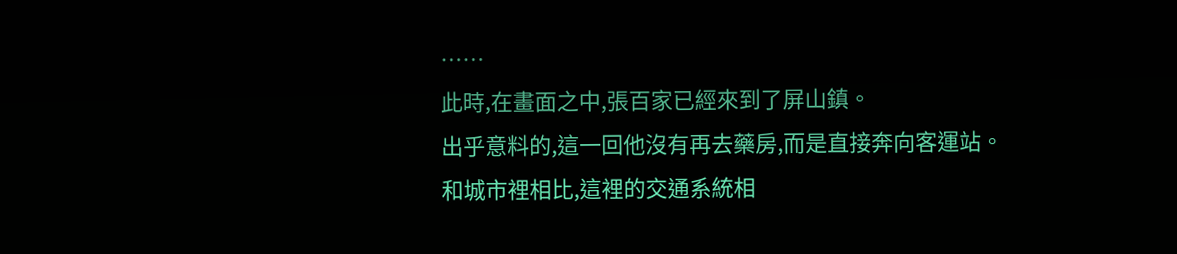……
此時,在畫面之中,張百家已經來到了屏山鎮。
出乎意料的,這一回他沒有再去藥房,而是直接奔向客運站。
和城市裡相比,這裡的交通系統相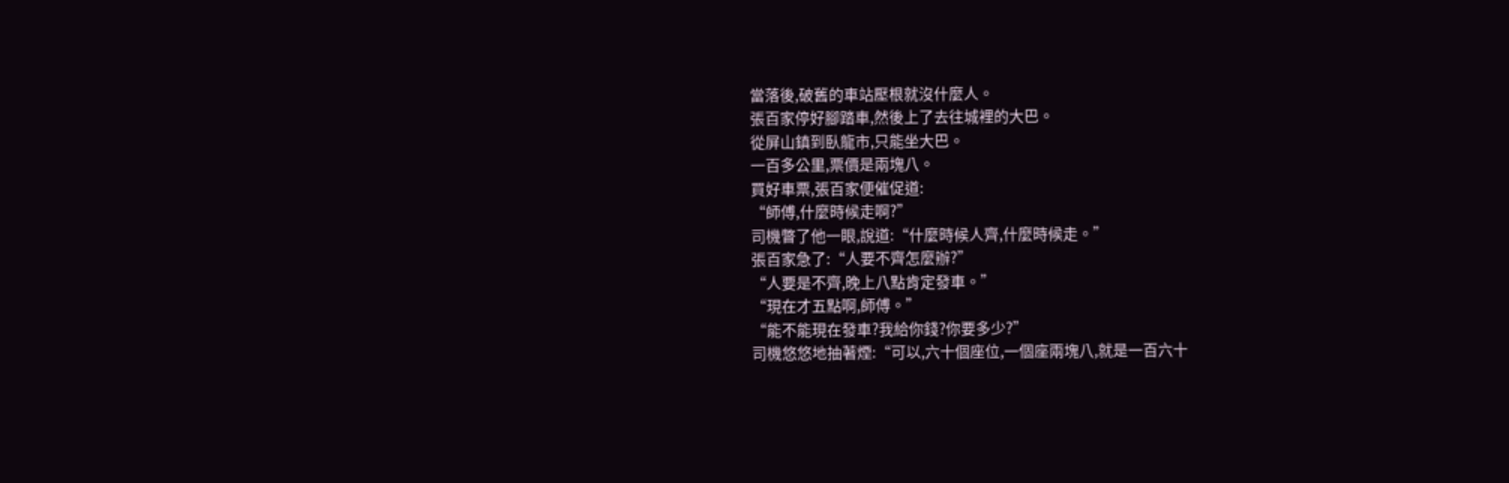當落後,破舊的車站壓根就沒什麼人。
張百家停好腳踏車,然後上了去往城裡的大巴。
從屏山鎮到臥龍市,只能坐大巴。
一百多公里,票價是兩塊八。
買好車票,張百家便催促道:
“師傅,什麼時候走啊?”
司機瞥了他一眼,說道:“什麼時候人齊,什麼時候走。”
張百家急了:“人要不齊怎麼辦?”
“人要是不齊,晚上八點肯定發車。”
“現在才五點啊,師傅。”
“能不能現在發車?我給你錢?你要多少?”
司機悠悠地抽著煙:“可以,六十個座位,一個座兩塊八,就是一百六十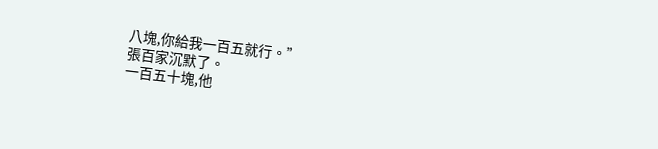八塊,你給我一百五就行。”
張百家沉默了。
一百五十塊,他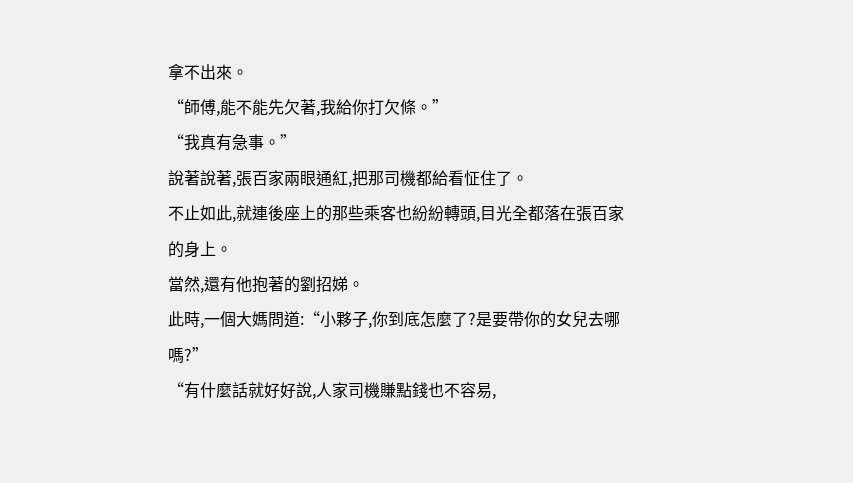拿不出來。
“師傅,能不能先欠著,我給你打欠條。”
“我真有急事。”
說著說著,張百家兩眼通紅,把那司機都給看怔住了。
不止如此,就連後座上的那些乘客也紛紛轉頭,目光全都落在張百家的身上。
當然,還有他抱著的劉招娣。
此時,一個大媽問道:“小夥子,你到底怎麼了?是要帶你的女兒去哪嗎?”
“有什麼話就好好說,人家司機賺點錢也不容易,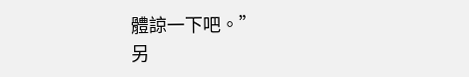體諒一下吧。”
另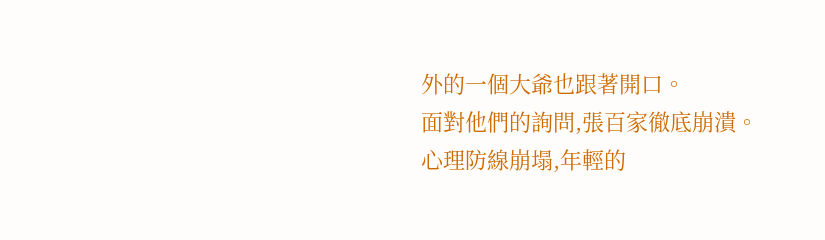外的一個大爺也跟著開口。
面對他們的詢問,張百家徹底崩潰。
心理防線崩塌,年輕的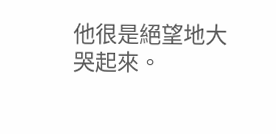他很是絕望地大哭起來。